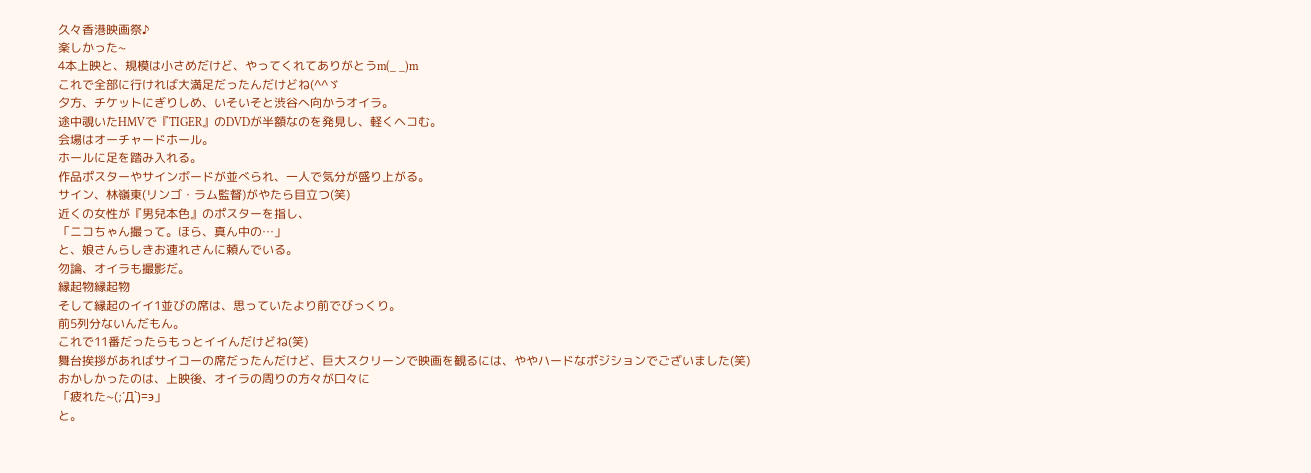久々香港映画祭♪
楽しかった~
4本上映と、規模は小さめだけど、やってくれてありがとうm(_ _)m
これで全部に行ければ大満足だったんだけどね(^^ゞ
夕方、チケットにぎりしめ、いそいそと渋谷へ向かうオイラ。
途中覗いたHMVで『TIGER』のDVDが半額なのを発見し、軽くヘコむ。
会場はオーチャードホール。
ホールに足を踏み入れる。
作品ポスターやサインボードが並べられ、一人で気分が盛り上がる。
サイン、林嶺東(リンゴ・ラム監督)がやたら目立つ(笑)
近くの女性が『男兒本色』のポスターを指し、
「ニコちゃん撮って。ほら、真ん中の…」
と、娘さんらしきお連れさんに頼んでいる。
勿論、オイラも撮影だ。
縁起物縁起物
そして縁起のイイ1並びの席は、思っていたより前でびっくり。
前5列分ないんだもん。
これで11番だったらもっとイイんだけどね(笑)
舞台挨拶があればサイコーの席だったんだけど、巨大スクリーンで映画を観るには、ややハードなポジションでございました(笑)
おかしかったのは、上映後、オイラの周りの方々が口々に
「疲れた~(;´Д`)=э」
と。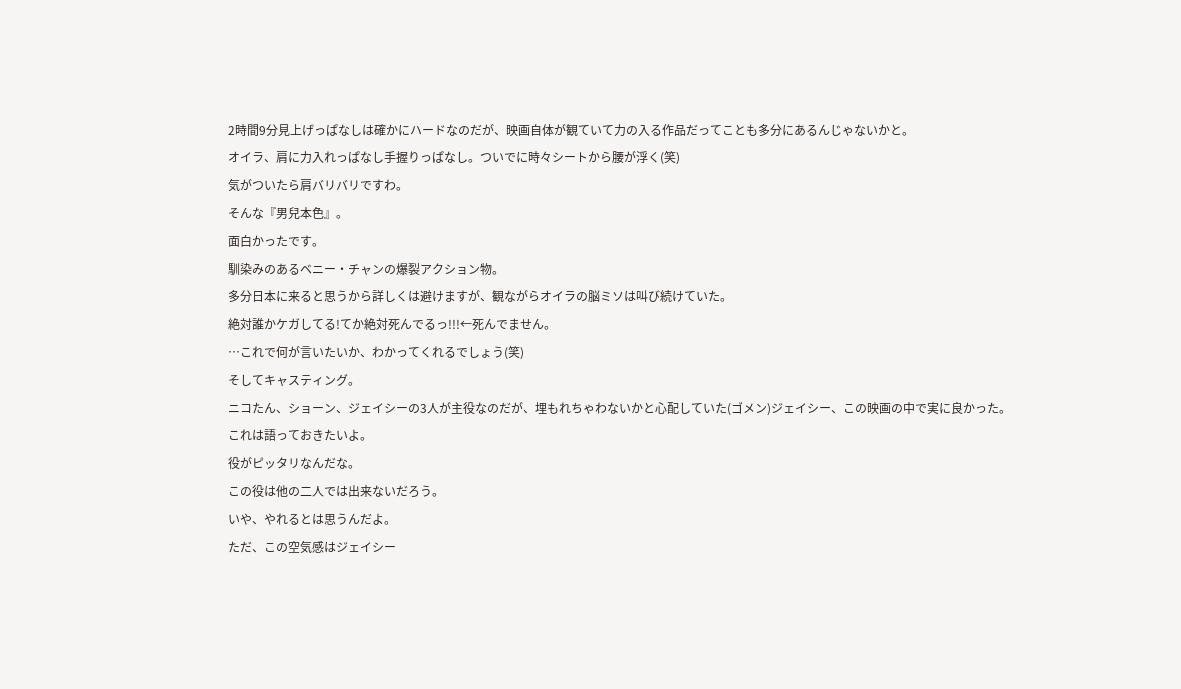2時間9分見上げっぱなしは確かにハードなのだが、映画自体が観ていて力の入る作品だってことも多分にあるんじゃないかと。
オイラ、肩に力入れっぱなし手握りっぱなし。ついでに時々シートから腰が浮く(笑)
気がついたら肩バリバリですわ。
そんな『男兒本色』。
面白かったです。
馴染みのあるベニー・チャンの爆裂アクション物。
多分日本に来ると思うから詳しくは避けますが、観ながらオイラの脳ミソは叫び続けていた。
絶対誰かケガしてる!てか絶対死んでるっ!!!←死んでません。
…これで何が言いたいか、わかってくれるでしょう(笑)
そしてキャスティング。
ニコたん、ショーン、ジェイシーの3人が主役なのだが、埋もれちゃわないかと心配していた(ゴメン)ジェイシー、この映画の中で実に良かった。
これは語っておきたいよ。
役がピッタリなんだな。
この役は他の二人では出来ないだろう。
いや、やれるとは思うんだよ。
ただ、この空気感はジェイシー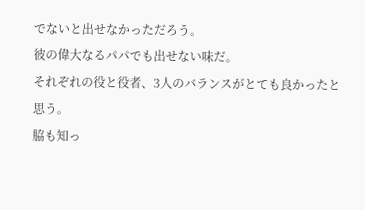でないと出せなかっただろう。
彼の偉大なるパパでも出せない味だ。
それぞれの役と役者、3人のバランスがとても良かったと思う。
脇も知っ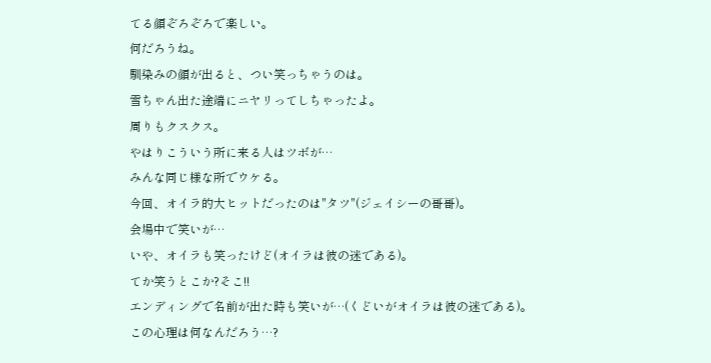てる顔ぞろぞろで楽しい。
何だろうね。
馴染みの顔が出ると、つい笑っちゃうのは。
雪ちゃん出た途端にニヤリってしちゃったよ。
周りもクスクス。
やはりこういう所に来る人はツボが…
みんな同じ様な所でウケる。
今回、オイラ的大ヒットだったのは"タツ"(ジェイシーの哥哥)。
会場中で笑いが…
いや、オイラも笑ったけど(オイラは彼の迷である)。
てか笑うとこか?そこ!!
エンディングで名前が出た時も笑いが…(くどいがオイラは彼の迷である)。
この心理は何なんだろう…?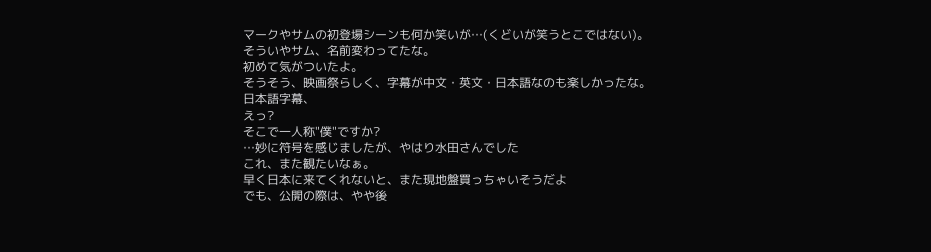マークやサムの初登場シーンも何か笑いが…(くどいが笑うとこではない)。
そういやサム、名前変わってたな。
初めて気がついたよ。
そうそう、映画祭らしく、字幕が中文・英文・日本語なのも楽しかったな。
日本語字幕、
えっ?
そこで一人称"僕"ですか?
…妙に符号を感じましたが、やはり水田さんでした
これ、また観たいなぁ。
早く日本に来てくれないと、また現地盤買っちゃいそうだよ
でも、公開の際は、やや後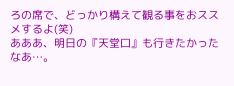ろの席で、どっかり構えて観る事をおススメするよ(笑)
あああ、明日の『天堂口』も行きたかったなあ…。